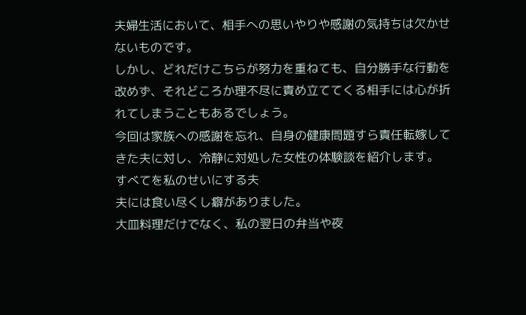夫婦生活において、相手への思いやりや感謝の気持ちは欠かせないものです。
しかし、どれだけこちらが努力を重ねても、自分勝手な行動を改めず、それどころか理不尽に責め立ててくる相手には心が折れてしまうこともあるでしょう。
今回は家族への感謝を忘れ、自身の健康問題すら責任転嫁してきた夫に対し、冷静に対処した女性の体験談を紹介します。
すべてを私のせいにする夫
夫には食い尽くし癖がありました。
大皿料理だけでなく、私の翌日の弁当や夜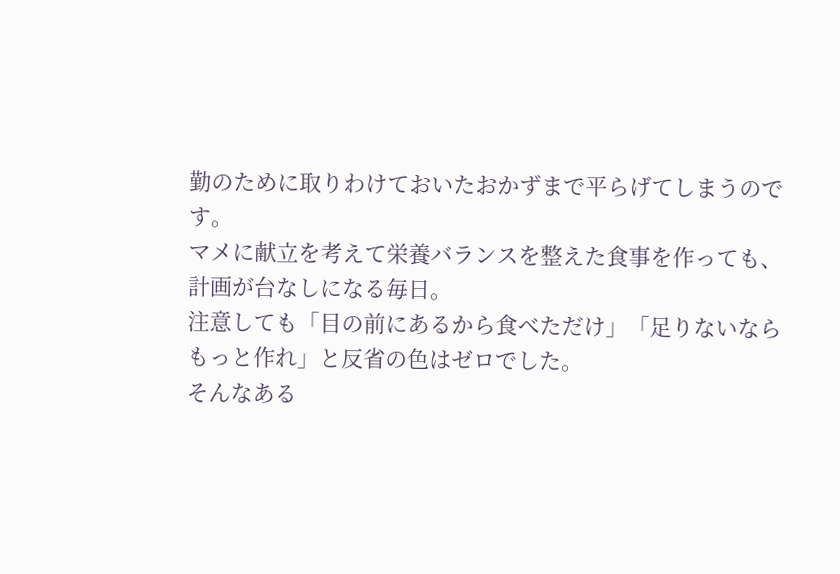勤のために取りわけておいたおかずまで平らげてしまうのです。
マメに献立を考えて栄養バランスを整えた食事を作っても、計画が台なしになる毎日。
注意しても「目の前にあるから食べただけ」「足りないならもっと作れ」と反省の色はゼロでした。
そんなある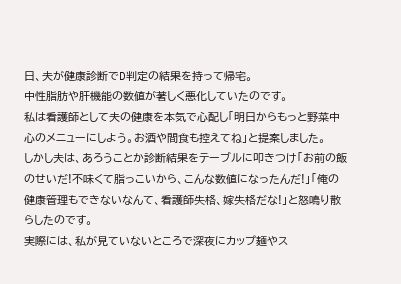日、夫が健康診断でD判定の結果を持って帰宅。
中性脂肪や肝機能の数値が著しく悪化していたのです。
私は看護師として夫の健康を本気で心配し「明日からもっと野菜中心のメニューにしよう。お酒や間食も控えてね」と提案しました。
しかし夫は、あろうことか診断結果をテーブルに叩きつけ「お前の飯のせいだ!不味くて脂っこいから、こんな数値になったんだ!」「俺の健康管理もできないなんて、看護師失格、嫁失格だな!」と怒鳴り散らしたのです。
実際には、私が見ていないところで深夜にカップ麺やス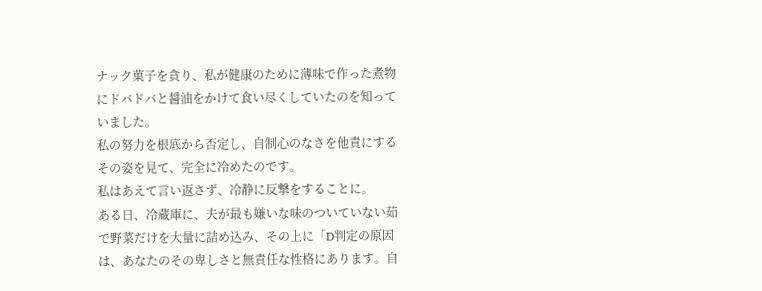ナック菓子を貪り、私が健康のために薄味で作った煮物にドバドバと醤油をかけて食い尽くしていたのを知っていました。
私の努力を根底から否定し、自制心のなさを他責にするその姿を見て、完全に冷めたのです。
私はあえて言い返さず、冷静に反撃をすることに。
ある日、冷蔵庫に、夫が最も嫌いな味のついていない茹で野菜だけを大量に詰め込み、その上に「D判定の原因は、あなたのその卑しさと無責任な性格にあります。自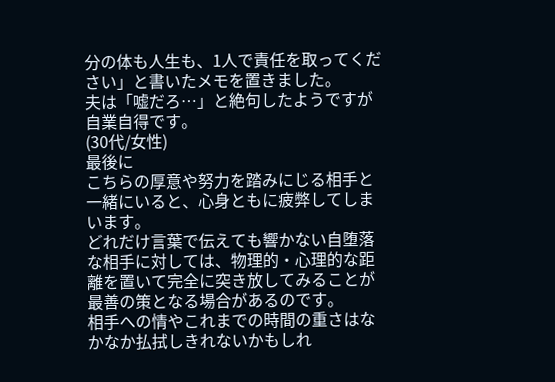分の体も人生も、1人で責任を取ってください」と書いたメモを置きました。
夫は「嘘だろ…」と絶句したようですが自業自得です。
(30代/女性)
最後に
こちらの厚意や努力を踏みにじる相手と一緒にいると、心身ともに疲弊してしまいます。
どれだけ言葉で伝えても響かない自堕落な相手に対しては、物理的・心理的な距離を置いて完全に突き放してみることが最善の策となる場合があるのです。
相手への情やこれまでの時間の重さはなかなか払拭しきれないかもしれ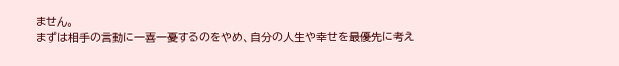ません。
まずは相手の言動に一喜一憂するのをやめ、自分の人生や幸せを最優先に考え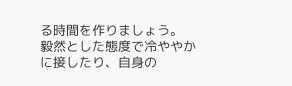る時間を作りましょう。
毅然とした態度で冷ややかに接したり、自身の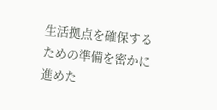生活拠点を確保するための準備を密かに進めた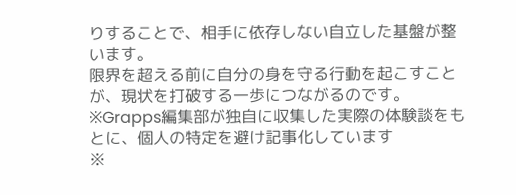りすることで、相手に依存しない自立した基盤が整います。
限界を超える前に自分の身を守る行動を起こすことが、現状を打破する一歩につながるのです。
※Grapps編集部が独自に収集した実際の体験談をもとに、個人の特定を避け記事化しています
※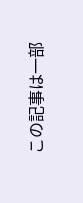この記事は一部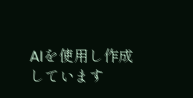AIを使用し作成しています